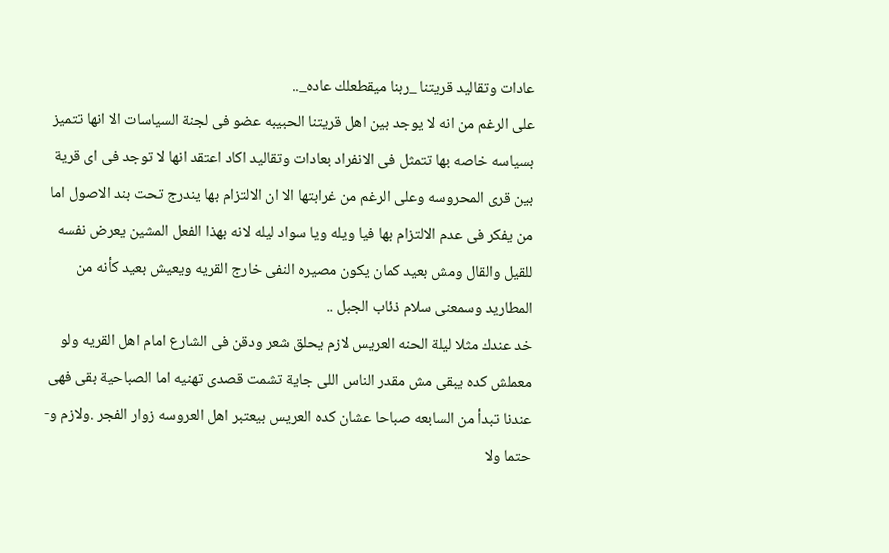عادات وتقاليد قريتنا _ربنا ميقطعلك عاده_..
على الرغم من انه لا يوجد بين اهل قريتنا الحبيبه عضو فى لجنة السياسات الا انها تتميز بسياسه خاصه بها تتمثل فى الانفراد بعادات وتقاليد اكاد اعتقد انها لا توجد فى اى قرية بين قرى المحروسه وعلى الرغم من غرابتها الا ان الالتزام بها يندرج تحت بند الاصول اما من يفكر فى عدم الالتزام بها فيا ويله ويا سواد ليله لانه بهذا الفعل المشين يعرض نفسه للقيل والقال ومش بعيد كمان يكون مصيره النفى خارج القريه ويعيش بعيد كأنه من المطاريد وسمعنى سلام ذئاب الجبل ..
خد عندك مثلا ليلة الحنه العريس لازم يحلق شعر ودقن فى الشارع امام اهل القريه ولو معملش كده يبقى مش مقدر الناس اللى جاية تشمت قصدى تهنيه اما الصباحية بقى فهى عندنا تبدأ من السابعه صباحا عشان كده العريس بيعتبر اهل العروسه زوار الفجر .ولازم و-حتما ولا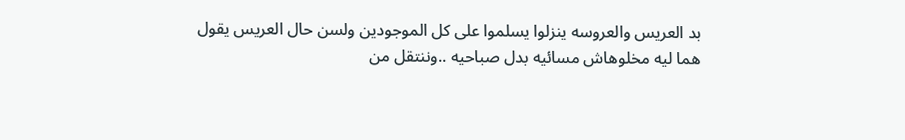بد العريس والعروسه ينزلوا يسلموا على كل الموجودين ولسن حال العريس يقول هما ليه مخلوهاش مسائيه بدل صباحيه ..وننتقل من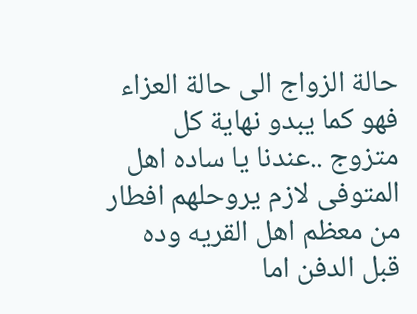حالة الزواج الى حالة العزاء فهو كما يبدو نهاية كل متزوج ..عندنا يا ساده اهل المتوفى لازم يروحلهم افطار من معظم اهل القريه وده قبل الدفن اما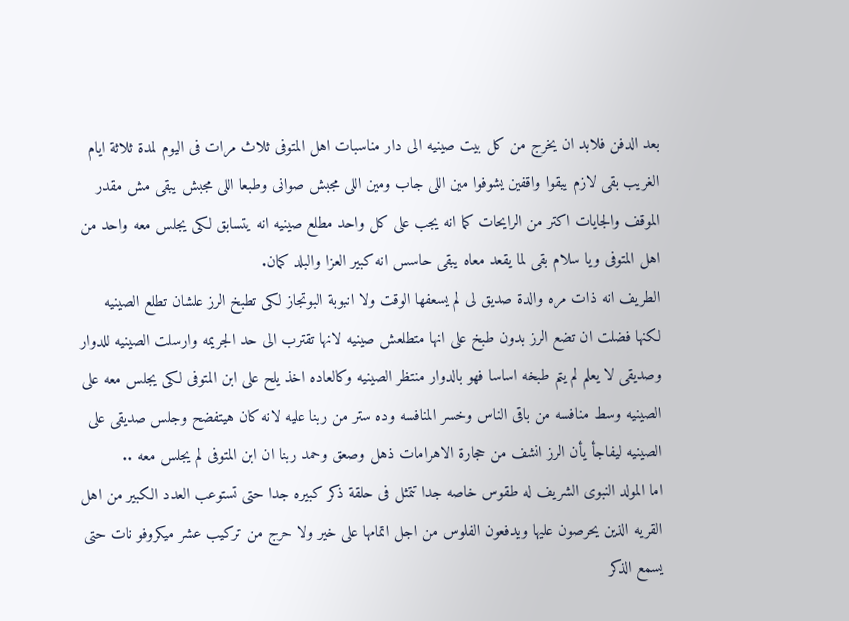بعد الدفن فلابد ان يخرج من كل بيت صينيه الى دار مناسبات اهل المتوفى ثلاث مرات فى اليوم لمدة ثلاثة ايام الغريب بقى لازم يبقوا واقفين يشوفوا مين اللى جاب ومين اللى مجبش صوانى وطبعا اللى مجبش يبقى مش مقدر الموقف والجايات اكتر من الرايحات كما انه يجب على كل واحد مطلع صينيه انه يتسابق لكى يجلس معه واحد من اهل المتوفى ويا سلام بقى لما يقعد معاه يبقى حاسس انه كبير العزا والبلد كمان.
الطريف انه ذات مره والدة صديق لى لم يسعفها الوقت ولا انبوبة البوتجاز لكى تطبخ الرز علشان تطلع الصينيه لكنها فضلت ان تضع الرز بدون طبخ على انها متطلعش صينيه لانها تقترب الى حد الجريمه وارسلت الصينيه للدوار وصديقى لا يعلم لم يتم طبخه اساسا فهو بالدوار منتظر الصينيه وكالعاده اخذ يلح على ابن المتوفى لكى يجلس معه على الصينيه وسط منافسه من باقى الناس وخسر المنافسه وده ستر من ربنا عليه لانه كان هيتفضح وجلس صديقى على الصينيه ليفاجأ يأن الرز انشف من حجارة الاهرامات ذهل وصعق وحمد ربنا ان ابن المتوفى لم يجلس معه ..
اما المولد النبوى الشريف له طقوس خاصه جدا تتمثل فى حلقة ذكر كبيره جدا حتى تستوعب العدد الكبير من اهل القريه الذين يحرصون عليها ويدفعون الفلوس من اجل اتمامها على خير ولا حرج من تركيب عشر ميكروفو نات حتى يسمع الذكر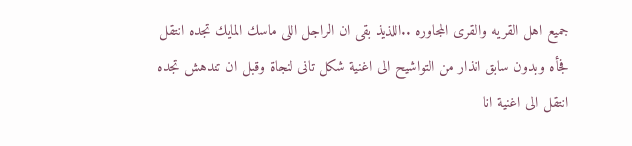جميع اهل القريه والقرى المجاوره ..اللذيذ بقى ان الراجل اللى ماسك المايك تجده انتقل فجأه وبدون سابق انذار من التواشيح الى اغنية شكل تانى لنجاة وقبل ان تندهش تجده انتقل الى اغنية انا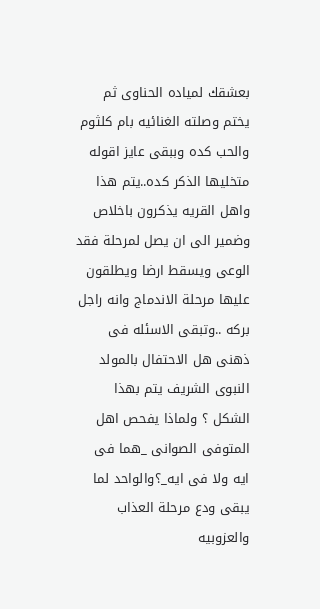بعشقك لمياده الحناوى ثم يختم وصلته الغنائيه بام كلثوم والحب كده وببقى عايز اقوله متخليها الذكر كده..يتم هذا واهل القريه يذكرون باخلاص وضمير الى ان يصل لمرحلة فقد الوعى ويسقط ارضا ويطلقون عليها مرحلة الاندماج وانه راجل بركه ..وتبقى الاسئله فى ذهنى هل الاحتفال بالمولد النبوى الشريف يتم بهذا الشكل ؟ ولماذا يفحص اهل المتوفى الصوانى _هما فى ايه ولا فى ايه_؟والواحد لما يبقى ودع مرحلة العذاب والعزوبيه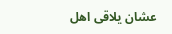عشان يلاقى اهل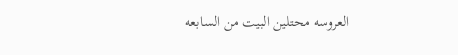العروسه محتلين البيت من السابعه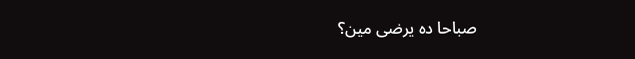صباحا ده يرضى مين؟